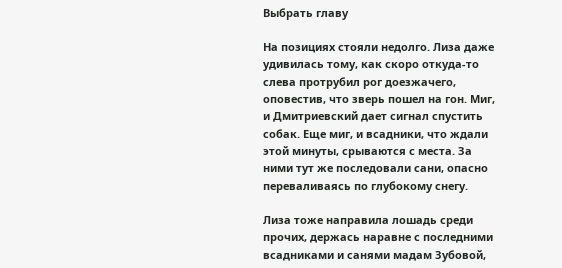Выбрать главу

На позициях стояли недолго. Лиза даже удивилась тому, как скоро откуда-то слева протрубил рог доезжачего, оповестив, что зверь пошел на гон. Миг, и Дмитриевский дает сигнал спустить собак. Еще миг, и всадники, что ждали этой минуты, срываются с места. За ними тут же последовали сани, опасно переваливаясь по глубокому снегу.

Лиза тоже направила лошадь среди прочих, держась наравне с последними всадниками и санями мадам Зубовой,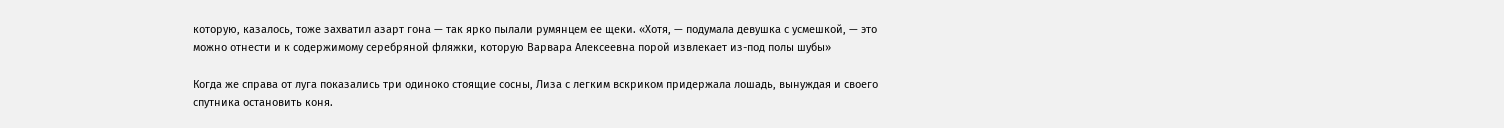которую, казалось, тоже захватил азарт гона — так ярко пылали румянцем ее щеки. «Хотя, — подумала девушка с усмешкой, — это можно отнести и к содержимому серебряной фляжки, которую Варвара Алексеевна порой извлекает из-под полы шубы»

Когда же справа от луга показались три одиноко стоящие сосны, Лиза с легким вскриком придержала лошадь, вынуждая и своего спутника остановить коня.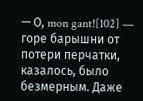— О, mon gant![102] — горе барышни от потери перчатки, казалось, было безмерным. Даже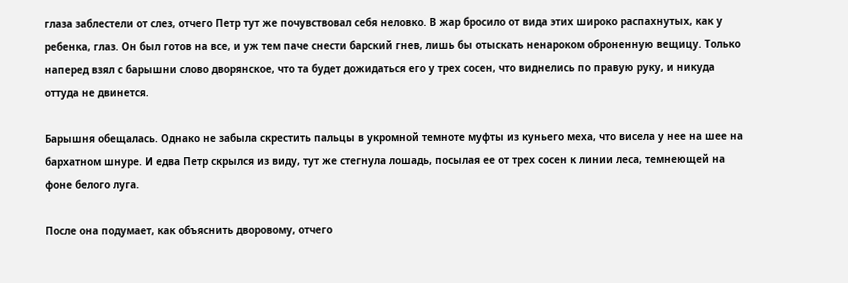глаза заблестели от слез, отчего Петр тут же почувствовал себя неловко. В жар бросило от вида этих широко распахнутых, как у ребенка, глаз. Он был готов на все, и уж тем паче снести барский гнев, лишь бы отыскать ненароком оброненную вещицу. Только наперед взял с барышни слово дворянское, что та будет дожидаться его у трех сосен, что виднелись по правую руку, и никуда оттуда не двинется.

Барышня обещалась. Однако не забыла скрестить пальцы в укромной темноте муфты из куньего меха, что висела у нее на шее на бархатном шнуре. И едва Петр скрылся из виду, тут же стегнула лошадь, посылая ее от трех сосен к линии леса, темнеющей на фоне белого луга.

После она подумает, как объяснить дворовому, отчего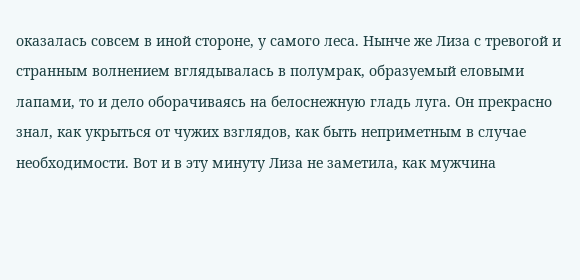оказалась совсем в иной стороне, у самого леса. Нынче же Лиза с тревогой и странным волнением вглядывалась в полумрак, образуемый еловыми лапами, то и дело оборачиваясь на белоснежную гладь луга. Он прекрасно знал, как укрыться от чужих взглядов, как быть неприметным в случае необходимости. Вот и в эту минуту Лиза не заметила, как мужчина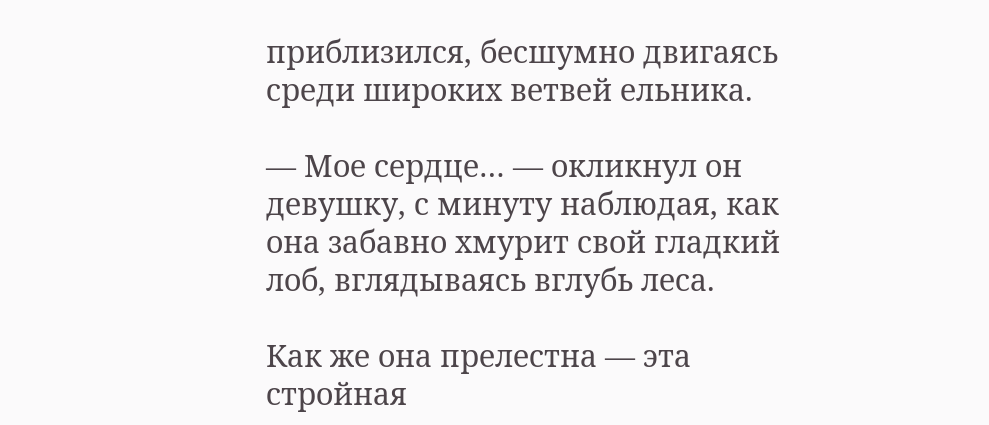приблизился, бесшумно двигаясь среди широких ветвей ельника.

— Мое сердце… — окликнул он девушку, с минуту наблюдая, как она забавно хмурит свой гладкий лоб, вглядываясь вглубь леса.

Как же она прелестна — эта стройная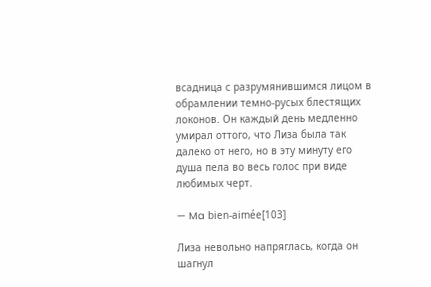всадница с разрумянившимся лицом в обрамлении темно-русых блестящих локонов. Он каждый день медленно умирал оттого, что Лиза была так далеко от него, но в эту минуту его душа пела во весь голос при виде любимых черт.

— Ma bien-aimée[103]

Лиза невольно напряглась, когда он шагнул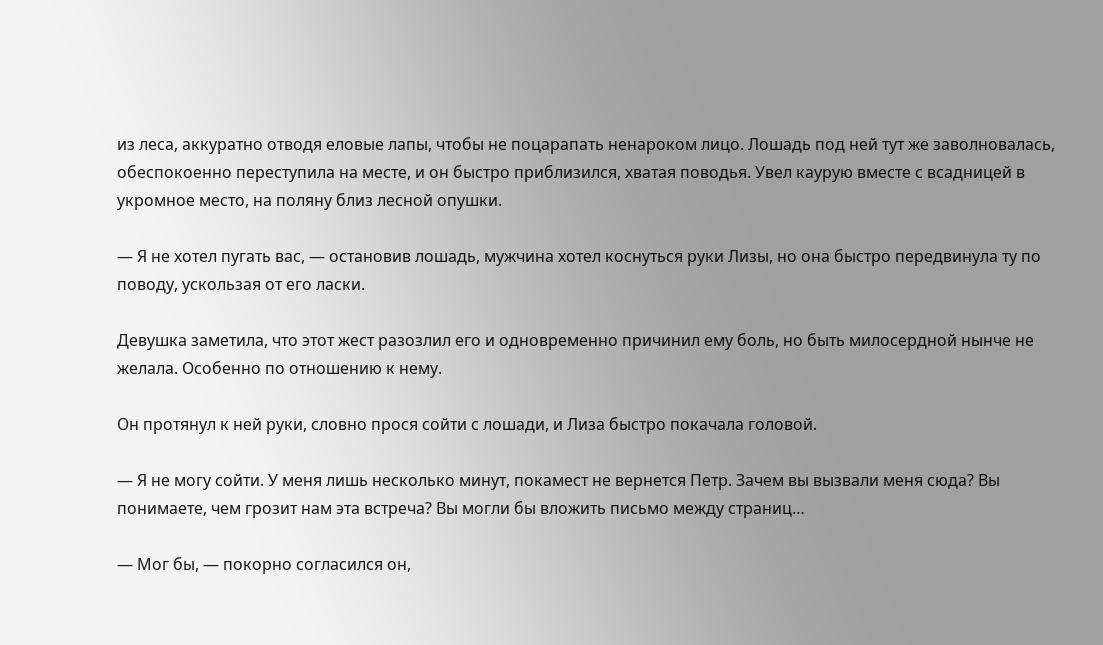из леса, аккуратно отводя еловые лапы, чтобы не поцарапать ненароком лицо. Лошадь под ней тут же заволновалась, обеспокоенно переступила на месте, и он быстро приблизился, хватая поводья. Увел каурую вместе с всадницей в укромное место, на поляну близ лесной опушки.

— Я не хотел пугать вас, — остановив лошадь, мужчина хотел коснуться руки Лизы, но она быстро передвинула ту по поводу, ускользая от его ласки.

Девушка заметила, что этот жест разозлил его и одновременно причинил ему боль, но быть милосердной нынче не желала. Особенно по отношению к нему.

Он протянул к ней руки, словно прося сойти с лошади, и Лиза быстро покачала головой.

— Я не могу сойти. У меня лишь несколько минут, покамест не вернется Петр. Зачем вы вызвали меня сюда? Вы понимаете, чем грозит нам эта встреча? Вы могли бы вложить письмо между страниц…

— Мог бы, — покорно согласился он,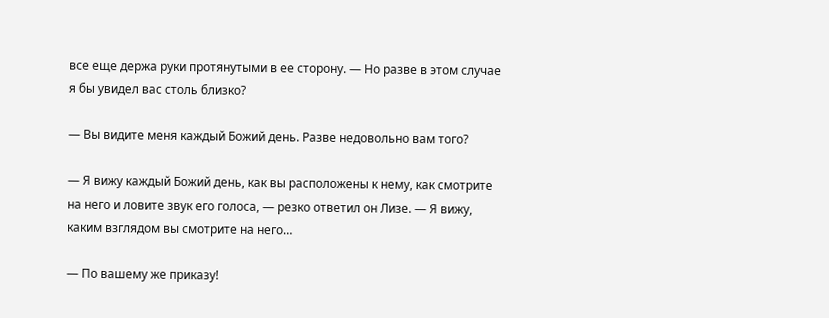все еще держа руки протянутыми в ее сторону. — Но разве в этом случае я бы увидел вас столь близко?

— Вы видите меня каждый Божий день. Разве недовольно вам того?

— Я вижу каждый Божий день, как вы расположены к нему, как смотрите на него и ловите звук его голоса, — резко ответил он Лизе. — Я вижу, каким взглядом вы смотрите на него…

— По вашему же приказу!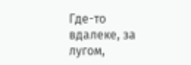Где-то вдалеке, за лугом,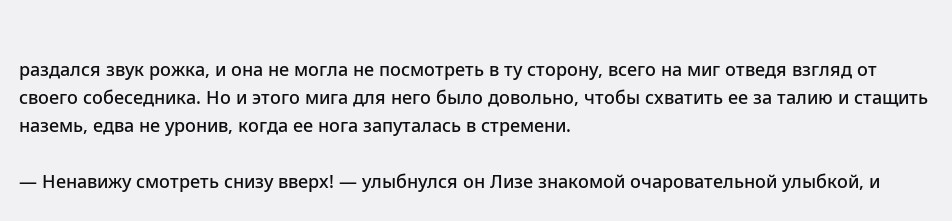раздался звук рожка, и она не могла не посмотреть в ту сторону, всего на миг отведя взгляд от своего собеседника. Но и этого мига для него было довольно, чтобы схватить ее за талию и стащить наземь, едва не уронив, когда ее нога запуталась в стремени.

— Ненавижу смотреть снизу вверх! — улыбнулся он Лизе знакомой очаровательной улыбкой, и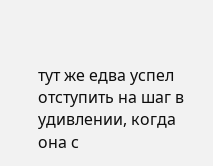тут же едва успел отступить на шаг в удивлении, когда она с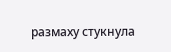размаху стукнула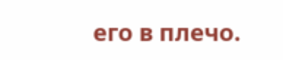его в плечо.